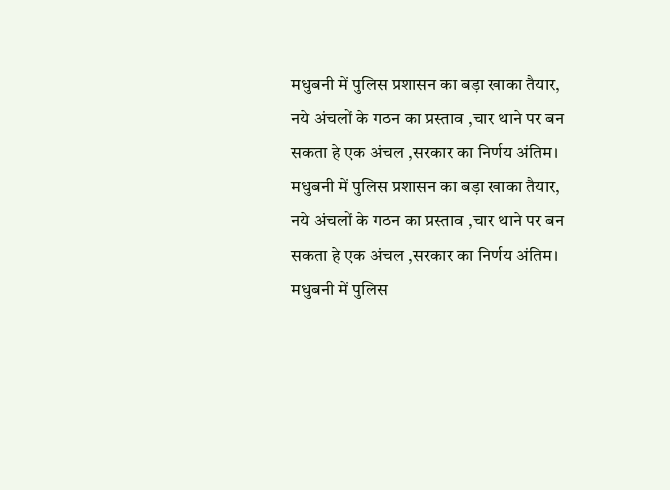मधुबनी में पुलिस प्रशासन का बड़ा खाका तैयार, नये अंचलों के गठन का प्रस्ताव ,चार थाने पर बन सकता हे एक अंचल ,सरकार का निर्णय अंतिम।
मधुबनी में पुलिस प्रशासन का बड़ा खाका तैयार, नये अंचलों के गठन का प्रस्ताव ,चार थाने पर बन सकता हे एक अंचल ,सरकार का निर्णय अंतिम।
मधुबनी में पुलिस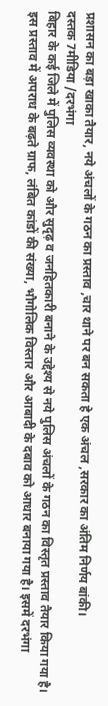प्रशासन का बड़ा खाका तैयार, नये अंचलों के गठन का प्रस्ताव ,चार थाने पर बन सकता हे एक अंचल ,सरकार का अंतिम निर्णय बांकी।
दस्तक 7मीडिया /दरभंगा
बिहार के कई जिले में पुलिस व्यवस्था को और सुदृढ़ व जनहितकारी बनाने के उद्देश्य से नये पुलिस अंचलों के गठन का विस्तृत प्रस्ताव तैयार किया गया है। इस प्रस्ताव में अपराध के बढ़ते ग्राफ, लंबित कांडों की संख्या, भौगोलिक विस्तार और आबादी के दबाव को आधार बनाया गया है। इसमें दरभंगा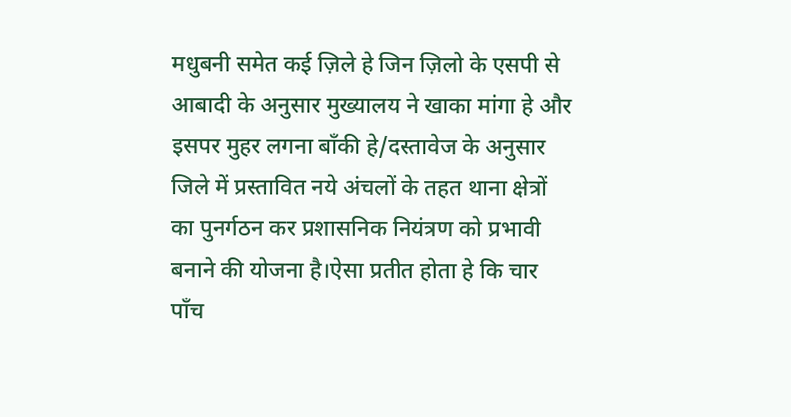मधुबनी समेत कई ज़िले हे जिन ज़िलो के एसपी से आबादी के अनुसार मुख्यालय ने खाका मांगा हे और इसपर मुहर लगना बाँकी हे/दस्तावेज के अनुसार जिले में प्रस्तावित नये अंचलों के तहत थाना क्षेत्रों का पुनर्गठन कर प्रशासनिक नियंत्रण को प्रभावी बनाने की योजना है।ऐसा प्रतीत होता हे कि चार पाँच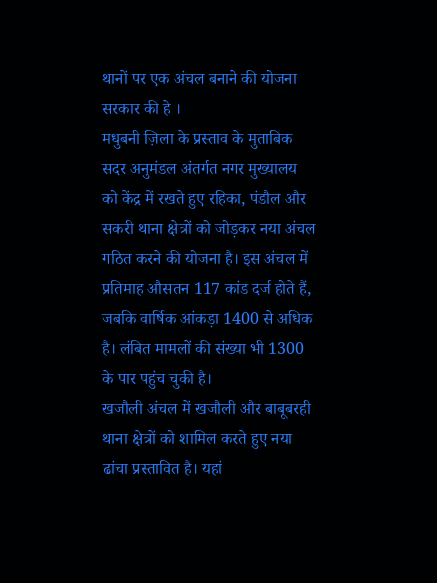थानों पर एक अंचल बनाने की योजना सरकार की हे ।
मधुबनी ज़िला के प्रस्ताव के मुताबिक सदर अनुमंडल अंतर्गत नगर मुख्यालय को केंद्र में रखते हुए रहिका, पंडौल और सकरी थाना क्षेत्रों को जोड़कर नया अंचल गठित करने की योजना है। इस अंचल में प्रतिमाह औसतन 117 कांड दर्ज होते हैं, जबकि वार्षिक आंकड़ा 1400 से अधिक है। लंबित मामलों की संख्या भी 1300 के पार पहुंच चुकी है।
खजौली अंचल में खजौली और बाबूबरही थाना क्षेत्रों को शामिल करते हुए नया ढांचा प्रस्तावित है। यहां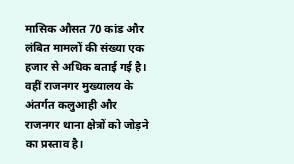मासिक औसत 70 कांड और लंबित मामलों की संख्या एक हजार से अधिक बताई गई है। वहीं राजनगर मुख्यालय के अंतर्गत कलुआही और राजनगर थाना क्षेत्रों को जोड़ने का प्रस्ताव है।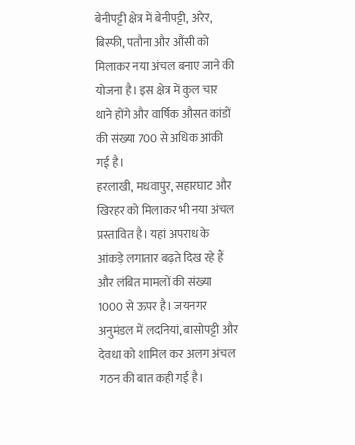बेनीपट्टी क्षेत्र में बेनीपट्टी, अरेर, बिस्फी, पतौना और औंसी को मिलाकर नया अंचल बनाए जाने की योजना है। इस क्षेत्र में कुल चार थाने होंगे और वार्षिक औसत कांडों की संख्या 700 से अधिक आंकी गई है।
हरलाखी, मधवापुर, सहारघाट और खिरहर को मिलाकर भी नया अंचल प्रस्तावित है। यहां अपराध के आंकड़े लगातार बढ़ते दिख रहे हैं और लंबित मामलों की संख्या 1000 से ऊपर है। जयनगर अनुमंडल में लदनियां, बासोपट्टी और देवधा को शामिल कर अलग अंचल गठन की बात कही गई है।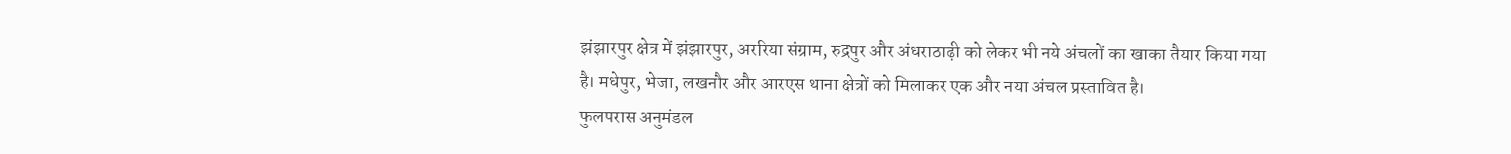झंझारपुर क्षेत्र में झंझारपुर, अररिया संग्राम, रुद्रपुर और अंधराठाढ़ी को लेकर भी नये अंचलों का खाका तैयार किया गया है। मधेपुर, भेजा, लखनौर और आरएस थाना क्षेत्रों को मिलाकर एक और नया अंचल प्रस्तावित है।
फुलपरास अनुमंडल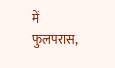में फुलपरास,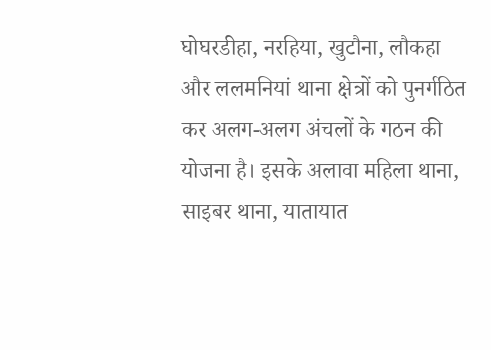घोघरडीहा, नरहिया, खुटौना, लौकहा और ललमनियां थाना क्षेत्रों को पुनर्गठित कर अलग-अलग अंचलों के गठन की योजना है। इसके अलावा महिला थाना, साइबर थाना, यातायात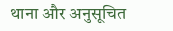थाना और अनुसूचित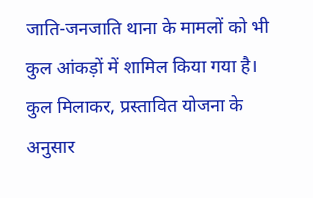जाति-जनजाति थाना के मामलों को भी कुल आंकड़ों में शामिल किया गया है।
कुल मिलाकर, प्रस्तावित योजना के अनुसार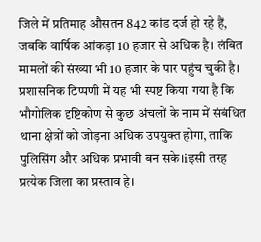जिले में प्रतिमाह औसतन 842 कांड दर्ज हो रहे हैं, जबकि वार्षिक आंकड़ा 10 हजार से अधिक है। लंबित मामलों की संख्या भी 10 हजार के पार पहुंच चुकी है।
प्रशासनिक टिप्पणी में यह भी स्पष्ट किया गया है कि भौगोलिक दृष्टिकोण से कुछ अंचलों के नाम में संबंधित थाना क्षेत्रों को जोड़ना अधिक उपयुक्त होगा, ताकि पुलिसिंग और अधिक प्रभावी बन सके।iइसी तरह प्रत्येक जिला का प्रस्ताव हे।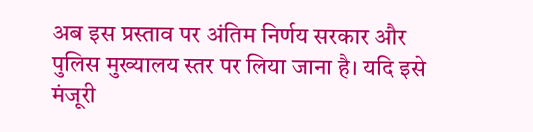अब इस प्रस्ताव पर अंतिम निर्णय सरकार और पुलिस मुख्यालय स्तर पर लिया जाना है। यदि इसे मंजूरी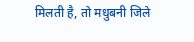मिलती है, तो मधुबनी जिले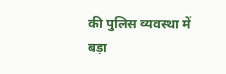की पुलिस व्यवस्था में बड़ा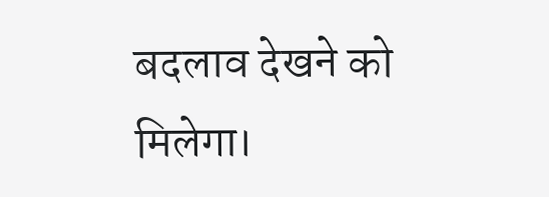बदलाव देखने को मिलेगा।